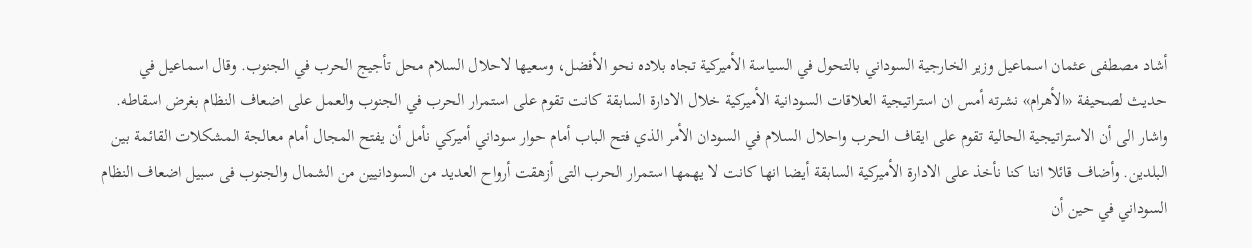أشاد مصطفى عثمان اسماعيل وزير الخارجية السوداني بالتحول في السياسة الأميركية تجاه بلاده نحو الأفضل، وسعيها لاحلال السلام محل تأجيج الحرب في الجنوب. وقال اسماعيل في حديث لصحيفة «الأهرام» نشرته أمس ان استراتيجية العلاقات السودانية الأميركية خلال الادارة السابقة كانت تقوم على استمرار الحرب في الجنوب والعمل على اضعاف النظام بغرض اسقاطه. واشار الى أن الاستراتيجية الحالية تقوم على ايقاف الحرب واحلال السلام في السودان الأمر الذي فتح الباب أمام حوار سوداني أميركي نأمل أن يفتح المجال أمام معالجة المشكلات القائمة بين البلدين. وأضاف قائلا اننا كنا نأخذ على الادارة الأميركية السابقة أيضا انها كانت لا يهمها استمرار الحرب التى أزهقت أرواح العديد من السودانيين من الشمال والجنوب فى سبيل اضعاف النظام السوداني في حين أن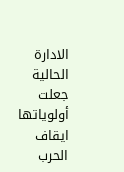الادارة الحالية جعلت أولوياتها ايقاف الحرب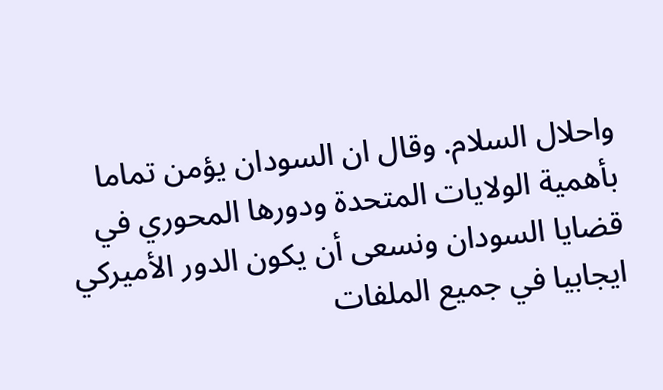واحلال السلام. وقال ان السودان يؤمن تماما بأهمية الولايات المتحدة ودورها المحوري في قضايا السودان ونسعى أن يكون الدور الأميركي ايجابيا في جميع الملفات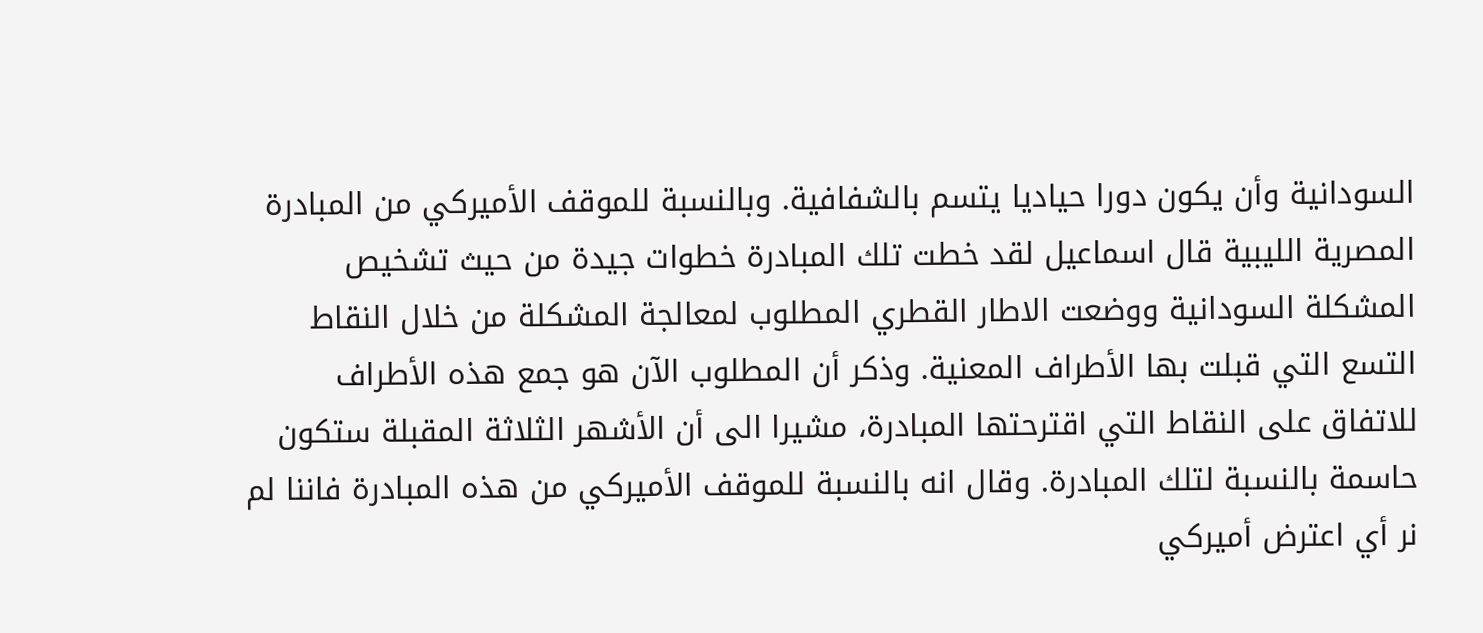السودانية وأن يكون دورا حياديا يتسم بالشفافية. وبالنسبة للموقف الأميركي من المبادرة المصرية الليبية قال اسماعيل لقد خطت تلك المبادرة خطوات جيدة من حيث تشخيص المشكلة السودانية ووضعت الاطار القطري المطلوب لمعالجة المشكلة من خلال النقاط التسع التي قبلت بها الأطراف المعنية. وذكر أن المطلوب الآن هو جمع هذه الأطراف للاتفاق على النقاط التي اقترحتها المبادرة، مشيرا الى أن الأشهر الثلاثة المقبلة ستكون حاسمة بالنسبة لتلك المبادرة. وقال انه بالنسبة للموقف الأميركي من هذه المبادرة فاننا لم نر أي اعترض أميركي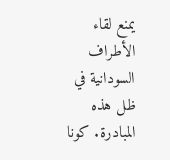يمنع لقاء الأطراف السودانية في ظل هذه المبادرة. كونا